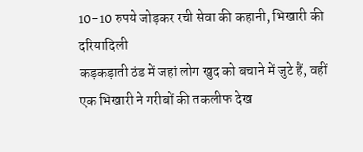10-10 रुपये जोड़कर रची सेवा की कहानी, भिखारी की दरियादिली
कड़कड़ाती ठंड में जहां लोग खुद को बचाने में जुटे हैं, वहीं एक भिखारी ने गरीबों की तकलीफ देख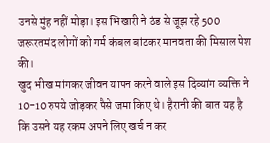उनसे मुंह नहीं मोड़ा। इस भिखारी ने ठंड से जूझ रहे 500 जरूरतमंद लोगों को गर्म कंबल बांटकर मानवता की मिसाल पेश की।
खुद भीख मांगकर जीवन यापन करने वाले इस दिव्यांग व्यक्ति ने 10-10 रुपये जोड़कर पैसे जमा किए थे। हैरानी की बात यह है कि उसने यह रकम अपने लिए खर्च न कर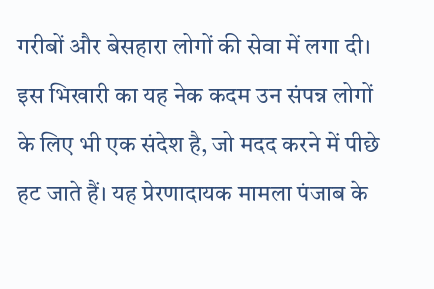गरीबों और बेसहारा लोगों की सेवा में लगा दी।
इस भिखारी का यह नेक कदम उन संपन्न लोगों के लिए भी एक संदेश है, जो मदद करने में पीछे हट जाते हैं। यह प्रेरणादायक मामला पंजाब के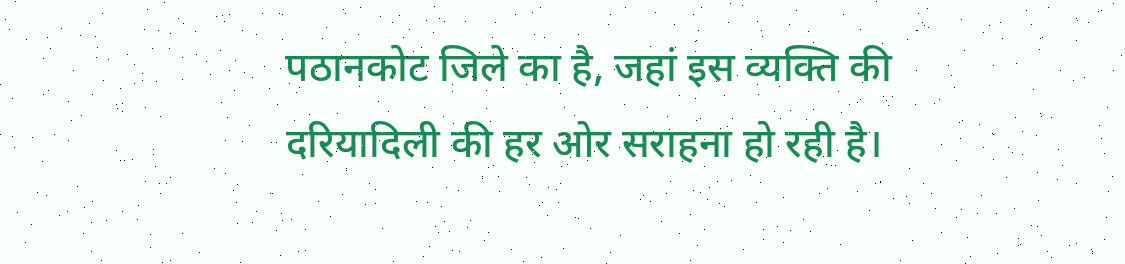पठानकोट जिले का है, जहां इस व्यक्ति की दरियादिली की हर ओर सराहना हो रही है।